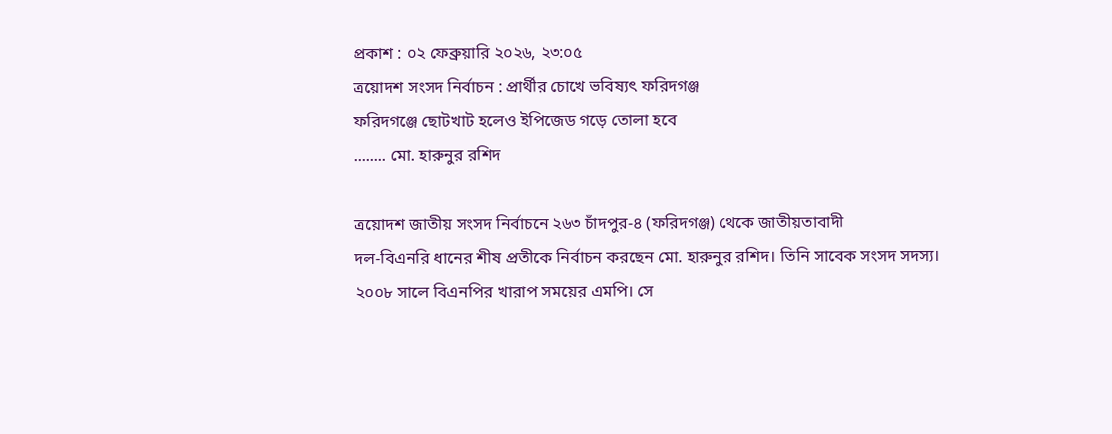প্রকাশ : ০২ ফেব্রুয়ারি ২০২৬, ২৩:০৫
ত্রয়োদশ সংসদ নির্বাচন : প্রার্থীর চোখে ভবিষ্যৎ ফরিদগঞ্জ
ফরিদগঞ্জে ছোটখাট হলেও ইপিজেড গড়ে তোলা হবে
........ মো. হারুনুর রশিদ

ত্রয়োদশ জাতীয় সংসদ নির্বাচনে ২৬৩ চাঁদপুর-৪ (ফরিদগঞ্জ) থেকে জাতীয়তাবাদী
দল-বিএনরি ধানের শীষ প্রতীকে নির্বাচন করছেন মো. হারুনুর রশিদ। তিনি সাবেক সংসদ সদস্য। ২০০৮ সালে বিএনপির খারাপ সময়ের এমপি। সে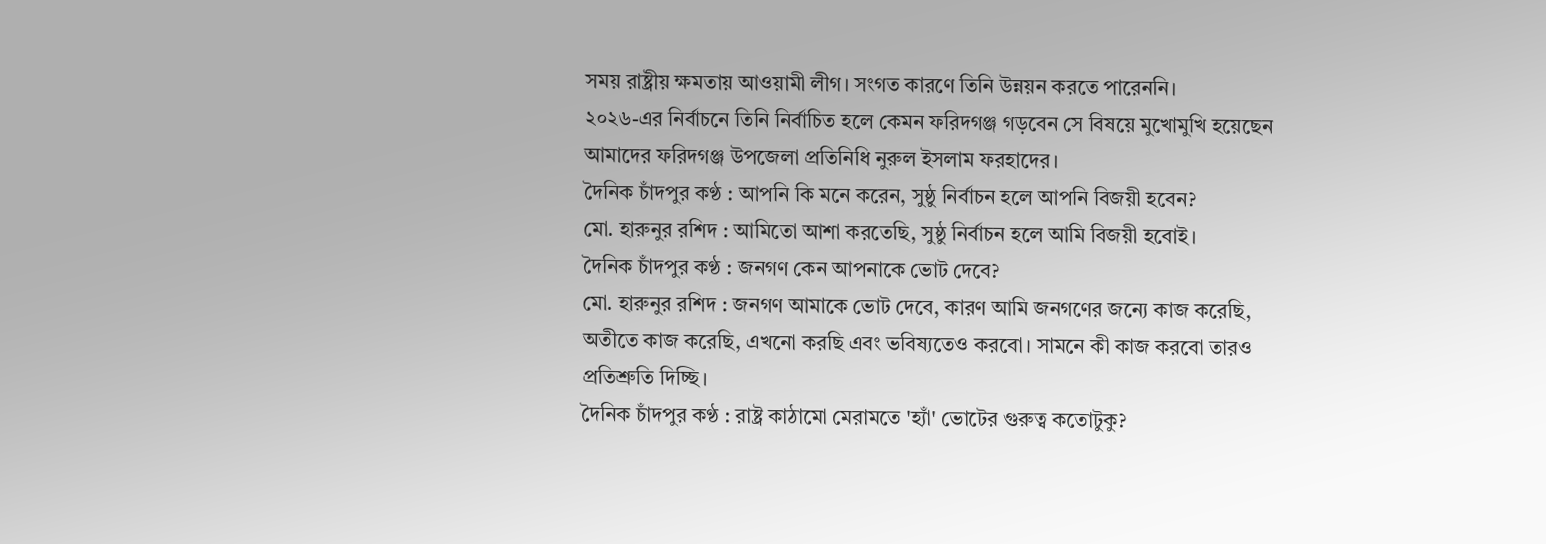সময় রাষ্ট্রীয় ক্ষমতায় আওয়ামী লীগ। সংগত কারণে তিনি উন্নয়ন করতে পারেননি।
২০২৬-এর নির্বাচনে তিনি নির্বাচিত হলে কেমন ফরিদগঞ্জ গড়বেন সে বিষয়ে মুখোমুখি হয়েছেন আমাদের ফরিদগঞ্জ উপজেলা প্রতিনিধি নুরুল ইসলাম ফরহাদের।
দৈনিক চাঁদপুর কণ্ঠ : আপনি কি মনে করেন, সুষ্ঠু নির্বাচন হলে আপনি বিজয়ী হবেন?
মো. হারুনুর রশিদ : আমিতো আশা করতেছি, সুষ্ঠু নির্বাচন হলে আমি বিজয়ী হবোই।
দৈনিক চাঁদপুর কণ্ঠ : জনগণ কেন আপনাকে ভোট দেবে?
মো. হারুনুর রশিদ : জনগণ আমাকে ভোট দেবে, কারণ আমি জনগণের জন্যে কাজ করেছি, অতীতে কাজ করেছি, এখনো করছি এবং ভবিষ্যতেও করবো। সামনে কী কাজ করবো তারও প্রতিশ্রুতি দিচ্ছি।
দৈনিক চাঁদপুর কণ্ঠ : রাষ্ট্র কাঠামো মেরামতে 'হ্যাঁ' ভোটের গুরুত্ব কতোটুকু?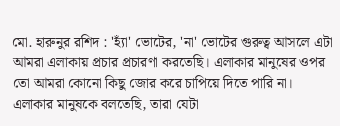মো. হারুনুর রশিদ : 'হ্যাঁ' ভোটের, 'না' ভোটের গুরুত্ব আসলে এটা আমরা এলাকায় প্রচার প্রচারণা করতেছি। এলাকার মানুষের ওপর তো আমরা কোনো কিছু জোর করে চাপিয়ে দিতে পারি না। এলাকার মানুষকে বলতেছি, তারা যেটা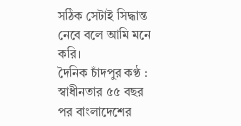সঠিক সেটাই সিদ্ধান্ত নেবে বলে আমি মনে করি।
দৈনিক চাঁদপুর কণ্ঠ : স্বাধীনতার ৫৫ বছর পর বাংলাদেশের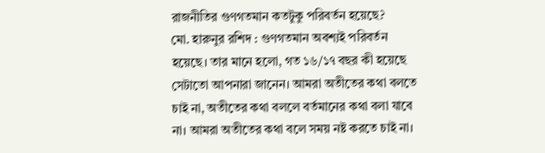রাজনীতির গুণগতমান কতটুকু পরিবর্তন হয়েছে?
মো. হারুনুর রশিদ : গুণগতমান অবশ্যই পরিবর্তন হয়েছে। তার মানে হলো, গত ১৬/১৭ বছর কী হয়েছে সেটাতো আপনারা জানেন। আমরা অতীতের কথা বলতে চাই না, অতীতের কথা বললে বর্তমানের কথা বলা যাবে না। আমরা অতীতের কথা বলে সময় নষ্ট করতে চাই না।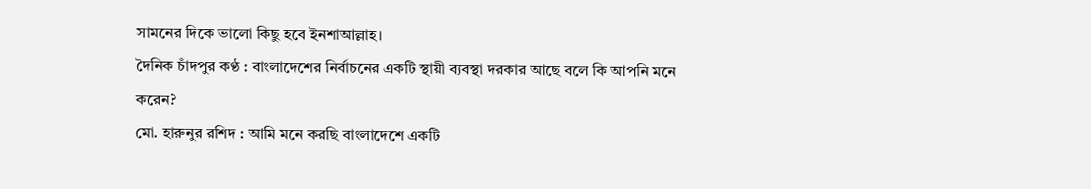সামনের দিকে ভালো কিছু হবে ইনশাআল্লাহ।
দৈনিক চাঁদপুর কণ্ঠ : বাংলাদেশের নির্বাচনের একটি স্থায়ী ব্যবস্থা দরকার আছে বলে কি আপনি মনে করেন?
মো. হারুনুর রশিদ : আমি মনে করছি বাংলাদেশে একটি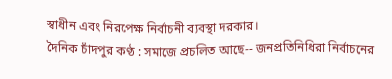স্বাধীন এবং নিরপেক্ষ নির্বাচনী ব্যবস্থা দরকার।
দৈনিক চাঁদপুর কণ্ঠ : সমাজে প্রচলিত আছে-- জনপ্রতিনিধিরা নির্বাচনের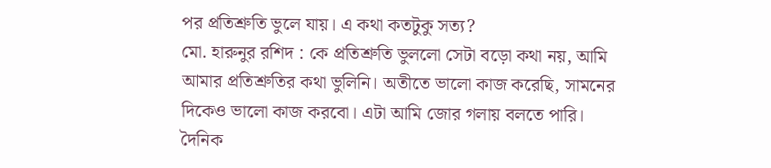পর প্রতিশ্রুতি ভুলে যায়। এ কথা কতটুকু সত্য?
মো. হারুনুর রশিদ : কে প্রতিশ্রুতি ভুললো সেটা বড়ো কথা নয়, আমি আমার প্রতিশ্রুতির কথা ভুলিনি। অতীতে ভালো কাজ করেছি, সামনের দিকেও ভালো কাজ করবো। এটা আমি জোর গলায় বলতে পারি।
দৈনিক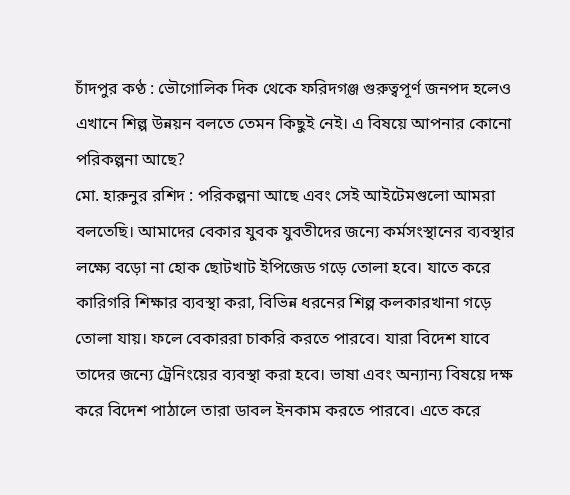চাঁদপুর কণ্ঠ : ভৌগোলিক দিক থেকে ফরিদগঞ্জ গুরুত্বপূর্ণ জনপদ হলেও এখানে শিল্প উন্নয়ন বলতে তেমন কিছুই নেই। এ বিষয়ে আপনার কোনো পরিকল্পনা আছে?
মো. হারুনুর রশিদ : পরিকল্পনা আছে এবং সেই আইটেমগুলো আমরা বলতেছি। আমাদের বেকার যুবক যুবতীদের জন্যে কর্মসংস্থানের ব্যবস্থার লক্ষ্যে বড়ো না হোক ছোটখাট ইপিজেড গড়ে তোলা হবে। যাতে করে কারিগরি শিক্ষার ব্যবস্থা করা, বিভিন্ন ধরনের শিল্প কলকারখানা গড়ে তোলা যায়। ফলে বেকাররা চাকরি করতে পারবে। যারা বিদেশ যাবে তাদের জন্যে ট্রেনিংয়ের ব্যবস্থা করা হবে। ভাষা এবং অন্যান্য বিষয়ে দক্ষ করে বিদেশ পাঠালে তারা ডাবল ইনকাম করতে পারবে। এতে করে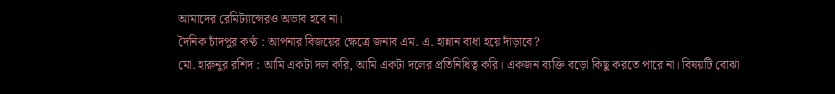আমাদের রেমিট্যান্সেরও অভাব হবে না।
দৈনিক চাঁদপুর কণ্ঠ : আপনার বিজয়ের ক্ষেত্রে জনাব এম. এ. হান্নান বাধা হয়ে দাঁড়াবে?
মো. হারুনুর রশিদ : আমি একটা দল করি, আমি একটা দলের প্রতিনিধিত্ব করি। একজন ব্যক্তি বড়ো কিছু করতে পারে না। বিষয়টি বোঝা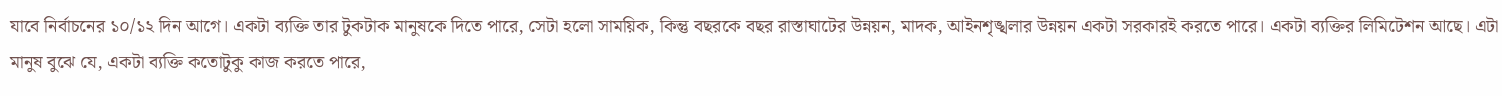যাবে নির্বাচনের ১০/১২ দিন আগে। একটা ব্যক্তি তার টুকটাক মানুষকে দিতে পারে, সেটা হলো সাময়িক, কিন্তু বছরকে বছর রাস্তাঘাটের উন্নয়ন, মাদক, আইনশৃঙ্খলার উন্নয়ন একটা সরকারই করতে পারে। একটা ব্যক্তির লিমিটেশন আছে। এটা মানুষ বুঝে যে, একটা ব্যক্তি কতোটুকু কাজ করতে পারে,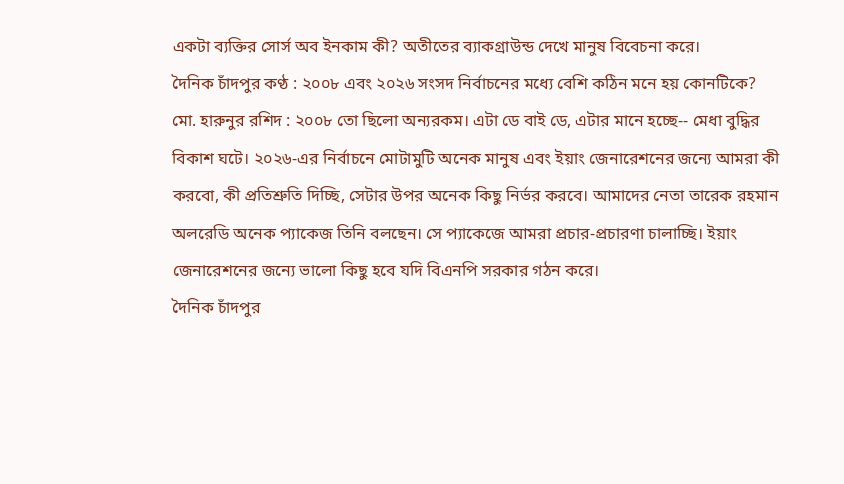একটা ব্যক্তির সোর্স অব ইনকাম কী? অতীতের ব্যাকগ্রাউন্ড দেখে মানুষ বিবেচনা করে।
দৈনিক চাঁদপুর কণ্ঠ : ২০০৮ এবং ২০২৬ সংসদ নির্বাচনের মধ্যে বেশি কঠিন মনে হয় কোনটিকে?
মো. হারুনুর রশিদ : ২০০৮ তো ছিলো অন্যরকম। এটা ডে বাই ডে, এটার মানে হচ্ছে-- মেধা বুদ্ধির বিকাশ ঘটে। ২০২৬-এর নির্বাচনে মোটামুটি অনেক মানুষ এবং ইয়াং জেনারেশনের জন্যে আমরা কী করবো, কী প্রতিশ্রুতি দিচ্ছি, সেটার উপর অনেক কিছু নির্ভর করবে। আমাদের নেতা তারেক রহমান অলরেডি অনেক প্যাকেজ তিনি বলছেন। সে প্যাকেজে আমরা প্রচার-প্রচারণা চালাচ্ছি। ইয়াং জেনারেশনের জন্যে ভালো কিছু হবে যদি বিএনপি সরকার গঠন করে।
দৈনিক চাঁদপুর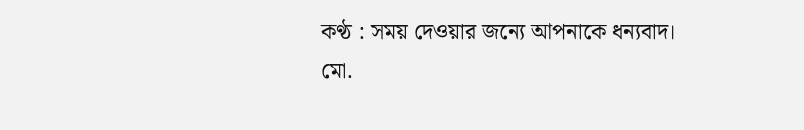কণ্ঠ : সময় দেওয়ার জন্যে আপনাকে ধন্যবাদ।
মো.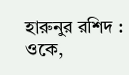হারুনুর রশিদ : ওকে,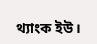থ্যাংক ইউ।